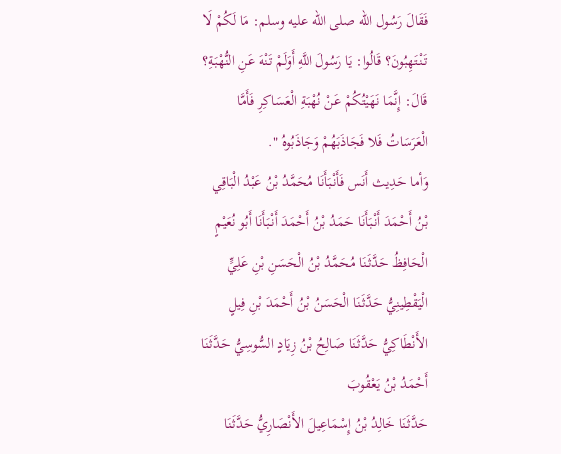فَقَالَ رَسُول الله صلى الله عليه وسلم: مَا لَكُمْ لَا تَنْتَهِبُونَ؟ قَالُوا: يَا رَسُولَ اللَّهِ أَوَلَمْ تَنْهَ عَنِ النُّهْبَةِ؟ قَالَ: إِنَّمَا نَهَيْتُكُمْ عَنْ نُهْبَةِ الْعَسَاكِرِ فَأَمَّا الْعَرَسَاتُ فَلا فَجَاذَبَهُمْ وَجَاذَبُوهُ ".
وَأما حَدِيث أَنَس فَأَنْبَأَنَا مُحَمَّدُ بْنُ عَبْدُ الْبَاقِي بْنُ أَحْمَدَ أَنْبَأَنَا حَمَدُ بْنُ أَحْمَدَ أَنْبَأَنَا أَبُو نُعَيْمٍ الْحَافِظُ حَدَّثَنَا مُحَمَّدُ بْنُ الْحَسَنِ بْنِ عَلِيٍّ الْيَقْطِينِيُّ حَدَّثَنَا الْحَسَنُ بْنُ أَحْمَدَ بْنِ فِيلٍ الأَنْطَاكِيُّ حَدَّثَنَا صَالِحُ بْنُ زِيَادٍ السُّوسِيُّ حَدَّثَنَا أَحْمَدُ بْنُ يَعْقُوبَ
حَدَّثَنَا خَالِدُ بْنُ إِسْمَاعِيلَ الأَنْصَارِيُّ حَدَّثَنَا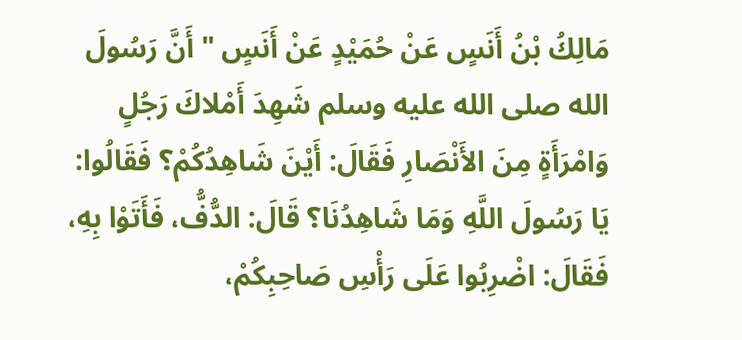مَالِكُ بْنُ أَنَسٍ عَنْ حُمَيْدٍ عَنْ أَنَسٍ " أَنَّ رَسُولَ الله صلى الله عليه وسلم شَهِدَ أَمْلاكَ رَجُلٍ وَامْرَأَةٍ مِنَ الأَنْصَارِ فَقَالَ: أَيْنَ شَاهِدُكُمْ؟ فَقَالُوا: يَا رَسُولَ اللَّهِ وَمَا شَاهِدُنَا؟ قَالَ: الدُّفُّ، فَأَتَوْا بِهِ، فَقَالَ: اضْرِبُوا عَلَى رَأْسِ صَاحِبِكُمْ،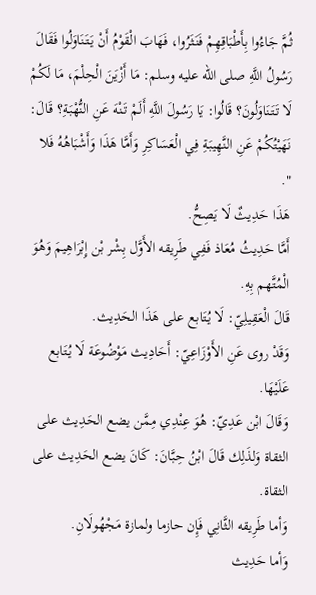ثُمَّ جَاءُوا بِأَطْبَاقِهِمْ فَنَثَرُوا، فَهَابَ الْقَوْمُ أَنْ يَتَنَاوَلُوا فَقَالَ رَسُولُ اللَّهِ صلى الله عليه وسلم: مَا أَزْيَنَ الْحِلْمَ، مَا لَكُمْ لَا تَتَنَاوَلُونَ؟ قَالُوا: يَا رَسُولَ اللَّهِ أَلَمْ تَنْهَ عَنِ النُّهْبَةِ؟ قَالَ: نَهَيْتُكُمْ عَنِ النَّهِيبَةِ فِي الْعَسَاكِرِ وَأَمَّا هَذَا وَأَشْبَاهُهُ فَلا ".
هَذَا حَدِيثٌ لَا يَصِحُّ.
أَمَّا حَدِيثُ مُعَاذ فَفِي طَرِيقه الأَوَّل بِشْر بْن إِبْرَاهِيمَ وَهُوَ الْمُتَّهم بِهِ.
قَالَ الْعَقِيلِيّ: لَا يُتَابع على هَذَا الحَدِيث.
وَقَدْ روى عَنِ الأَوْزَاعِيّ: أَحَادِيث مَوْضُوعَة لَا يُتَابع عَلَيْهَا.
وَقَالَ ابْن عَدِيّ: هُوَ عِنْدِي مِمَّن يضع الحَدِيث على الثقاة وَلذَلِك قَالَ ابْنُ حِبَّانَ: كَانَ يضع الحَدِيث على الثقاة.
وَأما طَرِيقه الثَّانِي فَإِن حازما ولمازة مَجْهُولَانِ.
وَأما حَدِيث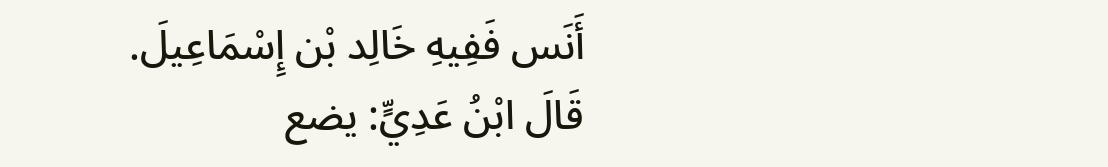أَنَس فَفِيهِ خَالِد بْن إِسْمَاعِيلَ.
قَالَ ابْنُ عَدِيٍّ: يضع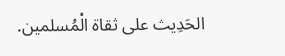الحَدِيث على ثقاة الْمُسلمين.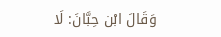وَقَالَ ابْن حِبَّانَ: لَا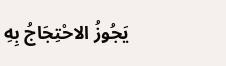يَجُوزُ الاحْتِجَاجُ بِهِ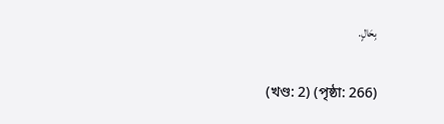بِحَالٍ.

(খণ্ড: 2) (পৃষ্ঠা: 266)